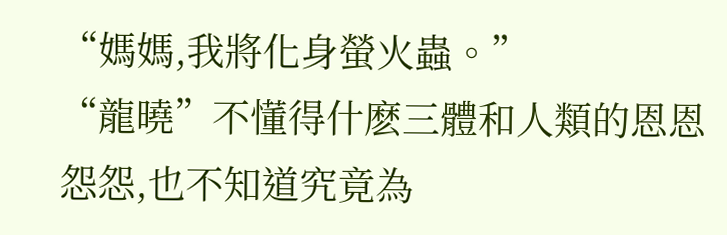“媽媽,我將化身螢火蟲。”
“龍曉”不懂得什麽三體和人類的恩恩怨怨,也不知道究竟為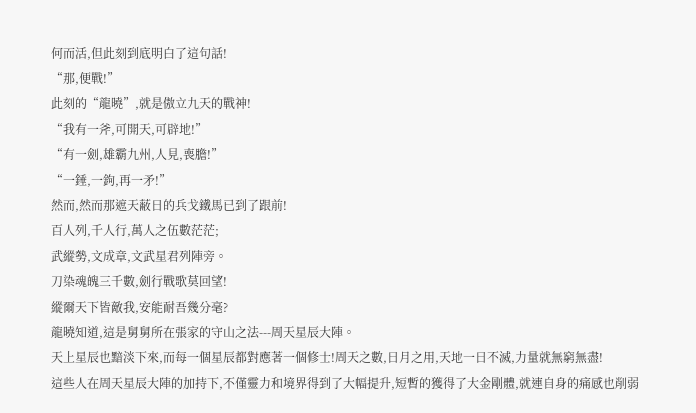何而活,但此刻到底明白了這句話!
“那,便戰!”
此刻的“龍曉”,就是傲立九天的戰神!
“我有一斧,可開天,可辟地!”
“有一劍,雄霸九州,人見,喪膽!”
“一錘,一鉤,再一矛!”
然而,然而那遮天蔽日的兵戈鐵馬已到了跟前!
百人列,千人行,萬人之伍數茫茫;
武縱勢,文成章,文武星君列陣旁。
刀染魂魄三千數,劍行戰歌莫回望!
縱爾天下皆敵我,安能耐吾幾分毫?
龍曉知道,這是舅舅所在張家的守山之法---周天星辰大陣。
天上星辰也黯淡下來,而每一個星辰都對應著一個修士!周天之數,日月之用,天地一日不滅,力量就無窮無盡!
這些人在周天星辰大陣的加持下,不僅靈力和境界得到了大幅提升,短暫的獲得了大金剛體,就連自身的痛感也削弱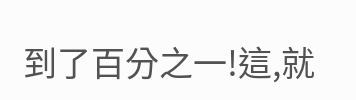到了百分之一!這,就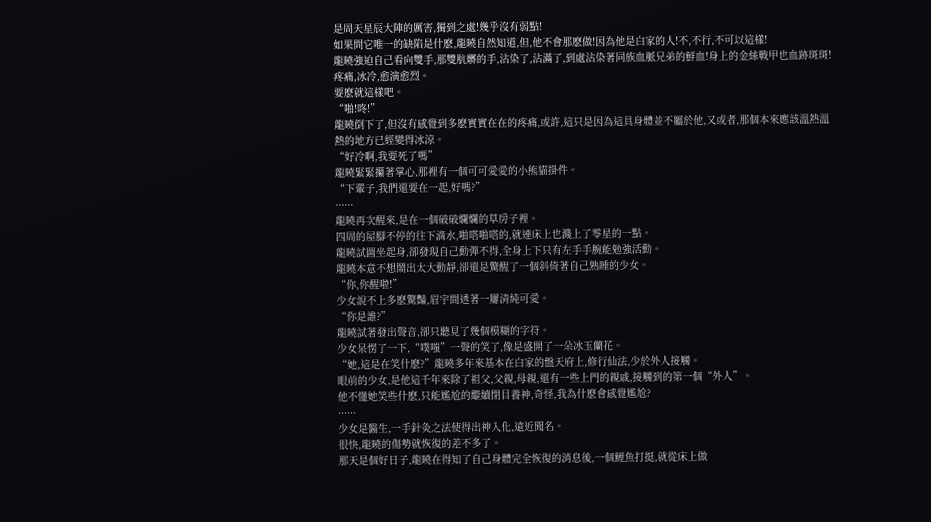是周天星辰大陣的厲害,獨到之處!幾乎沒有弱點!
如果問它唯一的缺陷是什麽,龍曉自然知道,但,他不會那麽做!因為他是白家的人!不,不行,不可以這樣!
龍曉強迫自己看向雙手,那雙肮髒的手,沾染了,沾滿了,到處沾染著同族血脈兄弟的鮮血!身上的金絲戰甲也血跡斑斑!
疼痛,冰冷,愈演愈烈。
要麽就這樣吧。
“啪!咚!”
龍曉倒下了,但沒有感覺到多麽實實在在的疼痛,或許,這只是因為這具身體並不屬於他,又或者,那個本來應該溫熱溫熱的地方已經變得冰涼。
“好冷啊,我要死了嗎”
龍曉緊緊攥著掌心,那裡有一個可可愛愛的小熊貓掛件。
“下輩子,我們還要在一起,好嗎?”
······
龍曉再次醒來,是在一個破破爛爛的草房子裡。
四周的屋腳不停的往下滴水,啪嗒啪嗒的,就連床上也濺上了零星的一點。
龍曉試圖坐起身,卻發現自己動彈不得,全身上下只有左手手腕能勉強活動。
龍曉本意不想鬧出太大動靜,卻還是驚醒了一個斜倚著自己熟睡的少女。
“你,你醒啦!”
少女說不上多麽驚豔,眉宇間透著一屢清純可愛。
“你是誰?”
龍曉試著發出聲音,卻只聽見了幾個模糊的字符。
少女呆愣了一下,“噗嗤”一聲的笑了,像是盛開了一朵冰玉蘭花。
“她,這是在笑什麽?”龍曉多年來基本在白家的盤天府上,修行仙法,少於外人接觸。
眼前的少女,是他這千年來除了祖父,父親,母親,還有一些上門的親戚,接觸到的第一個“外人”。
他不懂她笑些什麽,只能尷尬的繼續閉目養神,奇怪,我為什麽會感覺尷尬?
······
少女是醫生,一手針灸之法使得出神入化,遠近聞名。
很快,龍曉的傷勢就恢復的差不多了。
那天是個好日子,龍曉在得知了自己身體完全恢復的消息後,一個鯉魚打挺,就從床上做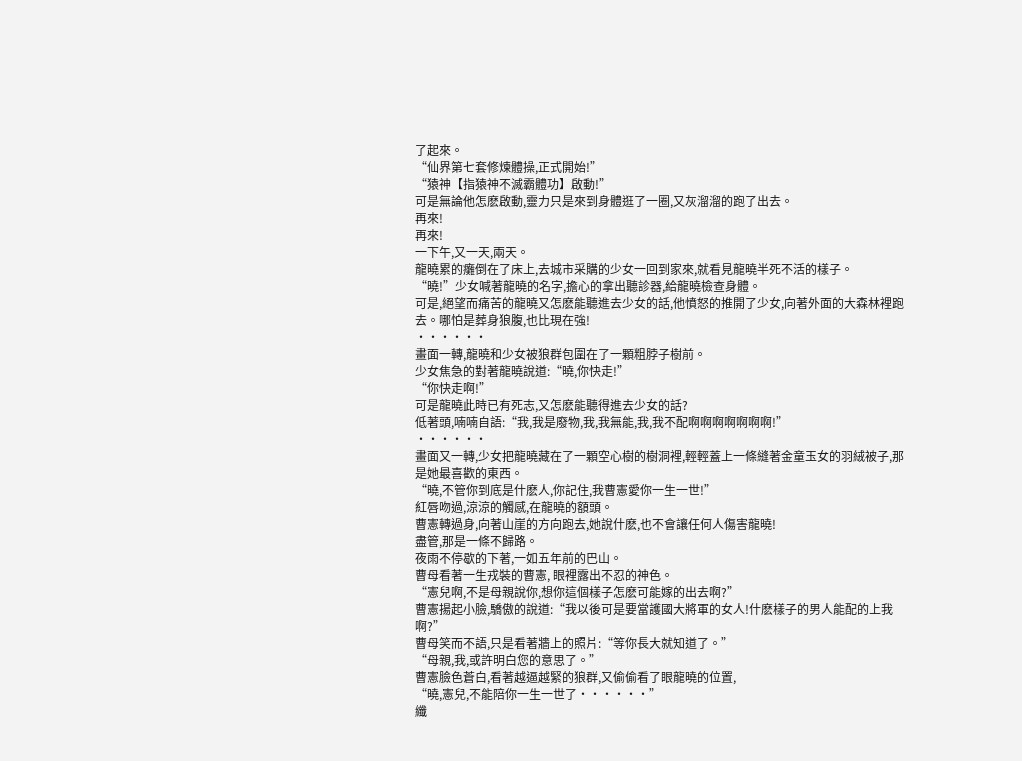了起來。
“仙界第七套修煉體操,正式開始!”
“猿神【指猿神不滅霸體功】啟動!”
可是無論他怎麽啟動,靈力只是來到身體逛了一圈,又灰溜溜的跑了出去。
再來!
再來!
一下午,又一天,兩天。
龍曉累的癱倒在了床上,去城市采購的少女一回到家來,就看見龍曉半死不活的樣子。
“曉!”少女喊著龍曉的名字,擔心的拿出聽診器,給龍曉檢查身體。
可是,絕望而痛苦的龍曉又怎麽能聽進去少女的話,他憤怒的推開了少女,向著外面的大森林裡跑去。哪怕是葬身狼腹,也比現在強!
······
畫面一轉,龍曉和少女被狼群包圍在了一顆粗脖子樹前。
少女焦急的對著龍曉說道:“曉,你快走!”
“你快走啊!”
可是龍曉此時已有死志,又怎麽能聽得進去少女的話?
低著頭,喃喃自語:“我,我是廢物,我,我無能,我,我不配啊啊啊啊啊啊啊!”
······
畫面又一轉,少女把龍曉藏在了一顆空心樹的樹洞裡,輕輕蓋上一條縫著金童玉女的羽絨被子,那是她最喜歡的東西。
“曉,不管你到底是什麽人,你記住,我曹憲愛你一生一世!”
紅唇吻過,涼涼的觸感,在龍曉的額頭。
曹憲轉過身,向著山崖的方向跑去,她說什麽,也不會讓任何人傷害龍曉!
盡管,那是一條不歸路。
夜雨不停歇的下著,一如五年前的巴山。
曹母看著一生戎裝的曹憲, 眼裡露出不忍的神色。
“憲兒啊,不是母親說你,想你這個樣子怎麽可能嫁的出去啊?”
曹憲揚起小臉,驕傲的說道:“我以後可是要當護國大將軍的女人!什麽樣子的男人能配的上我啊?”
曹母笑而不語,只是看著牆上的照片:“等你長大就知道了。”
“母親,我,或許明白您的意思了。”
曹憲臉色蒼白,看著越逼越緊的狼群,又偷偷看了眼龍曉的位置,
“曉,憲兒,不能陪你一生一世了······”
纖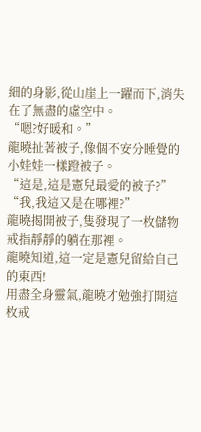細的身影,從山崖上一躍而下,消失在了無盡的虛空中。
“嗯?好暖和。”
龍曉扯著被子,像個不安分睡覺的小娃娃一樣蹬被子。
“這是,這是憲兒最愛的被子?”
“我,我這又是在哪裡?”
龍曉揭開被子,隻發現了一枚儲物戒指靜靜的躺在那裡。
龍曉知道,這一定是憲兒留給自己的東西!
用盡全身靈氣,龍曉才勉強打開這枚戒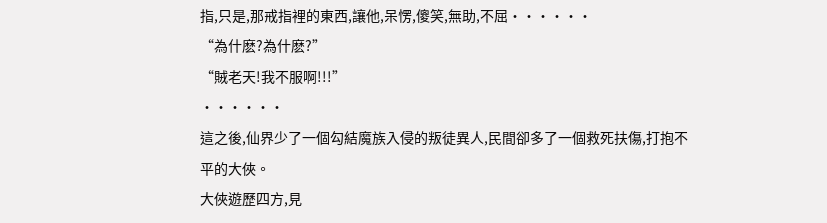指,只是,那戒指裡的東西,讓他,呆愣,傻笑,無助,不屈······
“為什麽?為什麽?”
“賊老天!我不服啊!!!”
······
這之後,仙界少了一個勾結魔族入侵的叛徒異人,民間卻多了一個救死扶傷,打抱不平的大俠。
大俠遊歷四方,見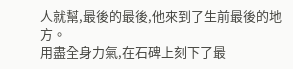人就幫,最後的最後,他來到了生前最後的地方。
用盡全身力氣,在石碑上刻下了最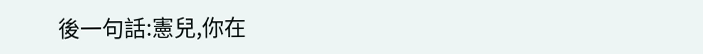後一句話:憲兒,你在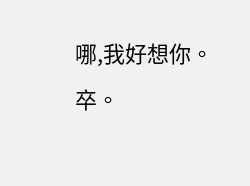哪,我好想你。
卒。